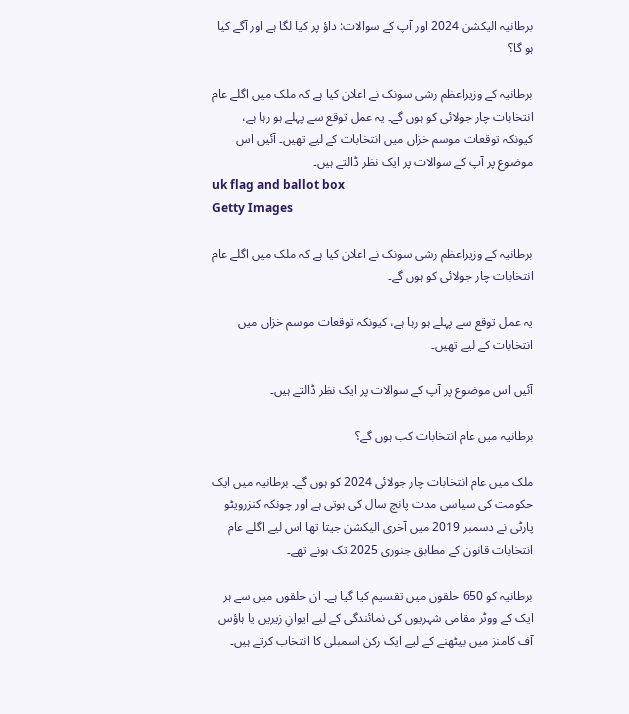برطانیہ الیکشن 2024 اور آپ کے سوالات: داؤ پر کیا لگا ہے اور آگے کیا ہو گا؟

برطانیہ کے وزیراعظم رشی سونک نے اعلان کیا ہے کہ ملک میں اگلے عام انتخابات چار جولائی کو ہوں گے۔ یہ عمل توقع سے پہلے ہو رہا ہے، کیونکہ توقعات موسم خزاں میں انتخابات کے لیے تھیں۔ آئیں اس موضوع پر آپ کے سوالات پر ایک نظر ڈالتے ہیں۔
uk flag and ballot box
Getty Images

برطانیہ کے وزیراعظم رشی سونک نے اعلان کیا ہے کہ ملک میں اگلے عام انتخابات چار جولائی کو ہوں گے۔

یہ عمل توقع سے پہلے ہو رہا ہے، کیونکہ توقعات موسم خزاں میں انتخابات کے لیے تھیں۔

آئیں اس موضوع پر آپ کے سوالات پر ایک نظر ڈالتے ہیں۔

برطانیہ میں عام انتخابات کب ہوں گے؟

ملک میں عام انتخابات چار جولائی 2024 کو ہوں گے۔ برطانیہ میں ایک حکومت کی سیاسی مدت پانچ سال کی ہوتی ہے اور چونکہ کنزرویٹو پارٹی نے دسمبر 2019 میں آخری الیکشن جیتا تھا اس لیے اگلے عام انتخابات قانون کے مطابق جنوری 2025 تک ہونے تھے۔

برطانیہ کو 650 حلقوں میں تقسیم کیا گیا ہے۔ ان حلقوں میں سے ہر ایک کے ووٹر مقامی شہریوں کی نمائندگی کے لیے ایوانِ زیریں یا ہاؤس آف کامنز میں بیٹھنے کے لیے ایک رکن اسمبلی کا انتخاب کرتے ہیں۔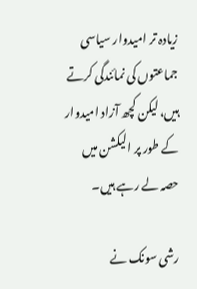زیادہ تر امیدوار سیاسی جماعتوں کی نمائندگی کرتے ہیں، لیکن کچھ آزاد امیدوار کے طور پر الیکشن میں حصہ لے رہے ہیں۔

رشی سونک نے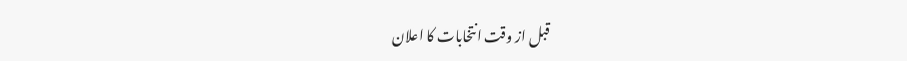قبل از وقت انتخابات کا اعلان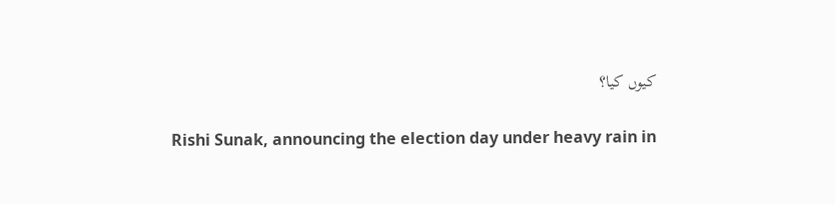کیوں کیا؟

Rishi Sunak, announcing the election day under heavy rain in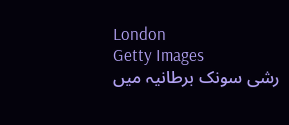London
Getty Images
رشی سونک برطانیہ میں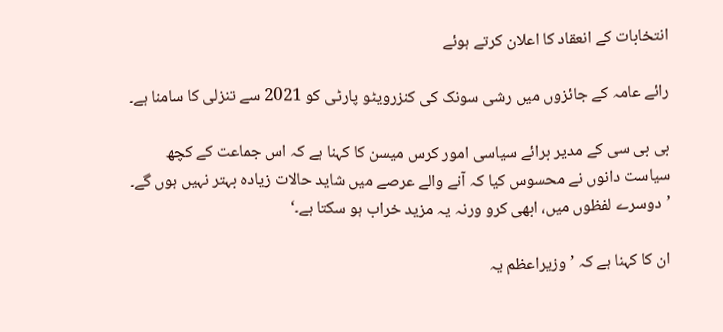انتخابات کے انعقاد کا اعلان کرتے ہوئے

رائے عامہ کے جائزوں میں رشی سونک کی کنزرویٹو پارٹی کو 2021 سے تنزلی کا سامنا ہے۔

بی بی سی کے مدیر برائے سیاسی امور کرس میسن کا کہنا ہے کہ اس جماعت کے کچھ سیاست دانوں نے محسوس کیا کہ آنے والے عرصے میں شاید حالات زیادہ بہتر نہیں ہوں گے۔ ’دوسرے لفظوں میں، ابھی کرو ورنہ یہ مزید خراب ہو سکتا ہے۔‘

ان کا کہنا ہے کہ ’وزیراعظم یہ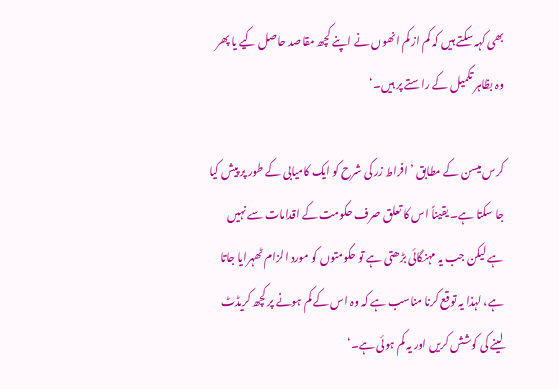بھی کہہ سکتے ہیں کہ کم از کم انھوں نے اپنے کچھ مقاصد حاصل کیے یا پھر وہ بظاہر تکمیل کے راستے پر ہیں۔‘

کرس میسن کے مطابق ’افراط زر کی شرح کو ایک کامیابی کے طور پر پیش کیا جا سکتا ہے۔ یقیناً اس کا تعلق صرف حکومت کے اقدامات سے نہیں ہے لیکن جب یہ مہنگائی بڑھتی ہے تو حکومتوں کو مورد الزام ٹھہرایا جاتا ہے، لہذا یہ توقع کرنا مناسب ہے کہ وہ اس کے کم ہونے پر کچھ کریڈٹ لینے کی کوشش کریں اور یہ کم ہوئی ہے۔‘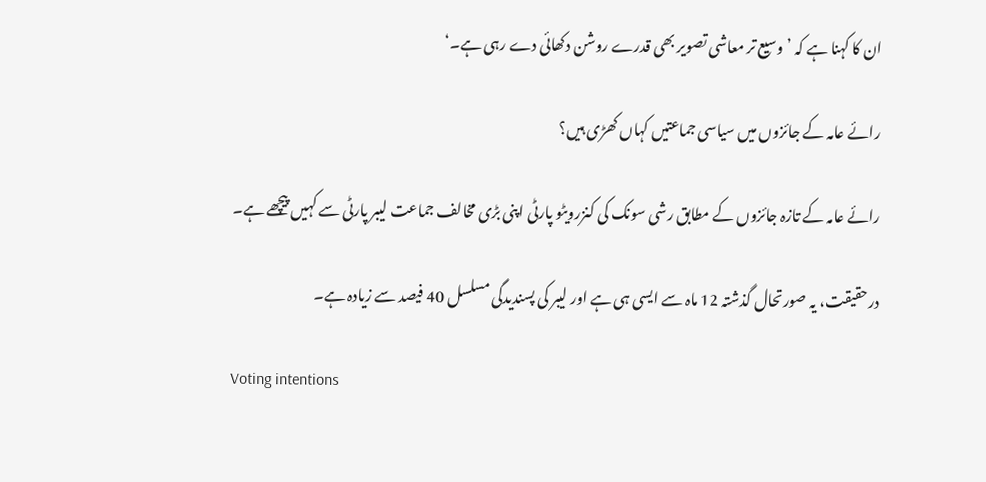ان کا کہنا ہے کہ ’وسیع تر معاشی تصویر بھی قدرے روشن دکھائی دے رہی ہے۔‘

رائے عامہ کے جائزوں میں سیاسی جماعتیں کہاں کھڑی ہیں؟

رائے عامہ کے تازہ جائزوں کے مطابق رشی سونک کی کنزرویٹو پارٹی اپنی بڑی مخالف جماعت لیبر پارٹی سے کہیں پیچھے ہے۔

درحقیقت، یہ صورتحال گذشتہ 12 ماہ سے ایسی ہی ہے اور لیبر کی پسندیدگی مسلسل 40 فیصد سے زیادہ ہے۔

Voting intentions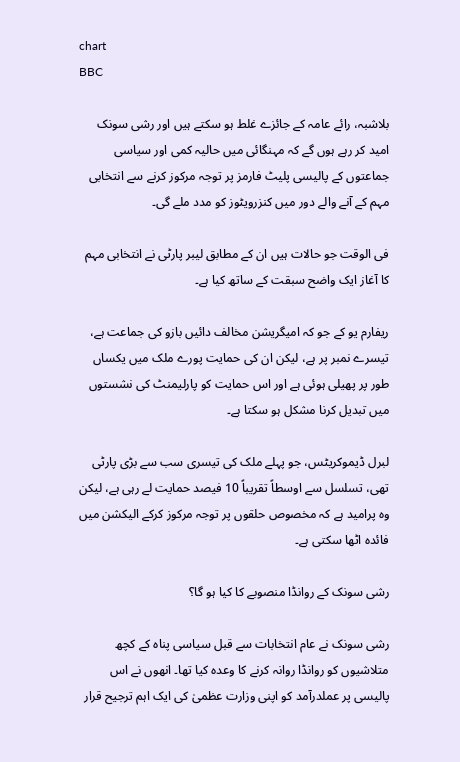chart
BBC

بلاشبہ، رائے عامہ کے جائزے غلط ہو سکتے ہیں اور رشی سونک امید کر رہے ہوں گے کہ مہنگائی میں حالیہ کمی اور سیاسی جماعتوں کے پالیسی پلیٹ فارمز پر توجہ مرکوز کرنے سے انتخابی مہم کے آنے والے دور میں کنزرویٹوز کو مدد ملے گی۔

فی الوقت جو حالات ہیں ان کے مطابق لیبر پارٹی نے انتخابی مہم کا آغاز ایک واضح سبقت کے ساتھ کیا ہے۔

ریفارم یو کے جو کہ امیگریشن مخالف دائیں بازو کی جماعت ہے، تیسرے نمبر پر ہے، لیکن ان کی حمایت پورے ملک میں یکساں طور پر پھیلی ہوئی ہے اور اس حمایت کو پارلیمنٹ کی نشستوں میں تبدیل کرنا مشکل ہو سکتا ہے۔

لبرل ڈیموکریٹس، جو پہلے ملک کی تیسری سب سے بڑی پارٹی تھی، تسلسل سے اوسطاً تقریباً 10 فیصد حمایت لے رہی ہے، لیکن وہ پرامید ہے کہ مخصوص حلقوں پر توجہ مرکوز کرکے الیکشن میں فائدہ اٹھا سکتی ہے۔

رشی سونک کے روانڈا منصوبے کا کیا ہو گا؟

رشی سونک نے عام انتخابات سے قبل سیاسی پناہ کے کچھ متلاشیوں کو روانڈا روانہ کرنے کا وعدہ کیا تھا۔ انھوں نے اس پالیسی پر عملدرآمد کو اپنی وزارت عظمیٰ کی ایک اہم ترجیح قرار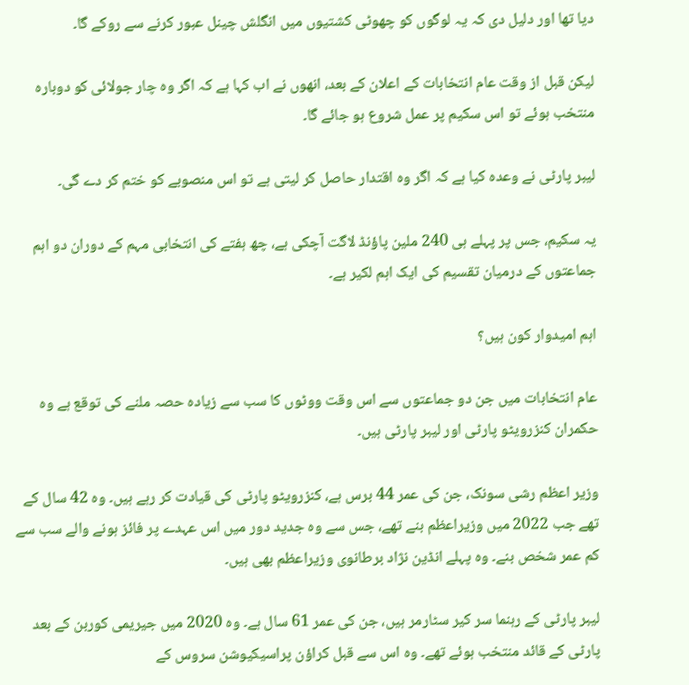دیا تھا اور دلیل دی کہ یہ لوگوں کو چھوٹی کشتیوں میں انگلش چینل عبور کرنے سے روکے گا۔

لیکن قبل از وقت عام انتخابات کے اعلان کے بعد، انھوں نے اب کہا ہے کہ اگر وہ چار جولائی کو دوبارہ منتخب ہوئے تو اس سکیم پر عمل شروع ہو جائے گا۔

لیبر پارٹی نے وعدہ کیا ہے کہ اگر وہ اقتدار حاصل کر لیتی ہے تو اس منصوبے کو ختم کر دے گی۔

یہ سکیم، جس پر پہلے ہی 240 ملین پاؤنڈ لاگت آچکی ہے، چھ ہفتے کی انتخابی مہم کے دوران دو اہم جماعتوں کے درمیان تقسیم کی ایک اہم لکیر ہے۔

اہم امیدوار کون ہیں؟

عام انتخابات میں جن دو جماعتوں سے اس وقت ووٹوں کا سب سے زیادہ حصہ ملنے کی توقع ہے وہ حکمران کنزرویٹو پارٹی اور لیبر پارٹی ہیں۔

وزیر اعظم رشی سونک، جن کی عمر 44 برس ہے، کنزرویٹو پارٹی کی قیادت کر رہے ہیں۔ وہ 42 سال کے تھے جب 2022 میں وزیراعظم بنے تھے، جس سے وہ جدید دور میں اس عہدے پر فائز ہونے والے سب سے کم عمر شخص بنے۔ وہ پہلے انڈین نژاد برطانوی وزیراعظم بھی ہیں۔

لیبر پارٹی کے رہنما سر کیر سٹارمر ہیں، جن کی عمر 61 سال ہے۔ وہ 2020 میں جیریمی کوربن کے بعد پارٹی کے قائد منتخب ہوئے تھے۔ وہ اس سے قبل کراؤن پراسیکیوشن سروس کے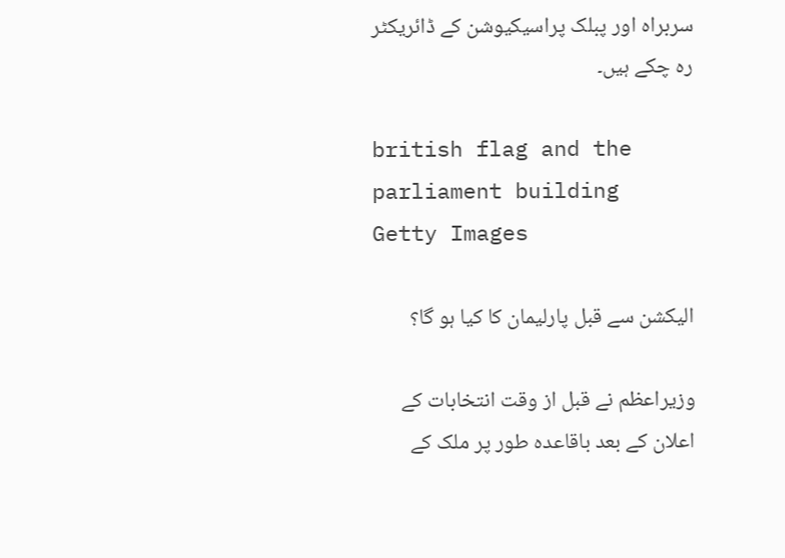سربراہ اور پبلک پراسیکیوشن کے ڈائریکٹر رہ چکے ہیں۔

british flag and the parliament building
Getty Images

الیکشن سے قبل پارلیمان کا کیا ہو گا؟

وزیراعظم نے قبل از وقت انتخابات کے اعلان کے بعد باقاعدہ طور پر ملک کے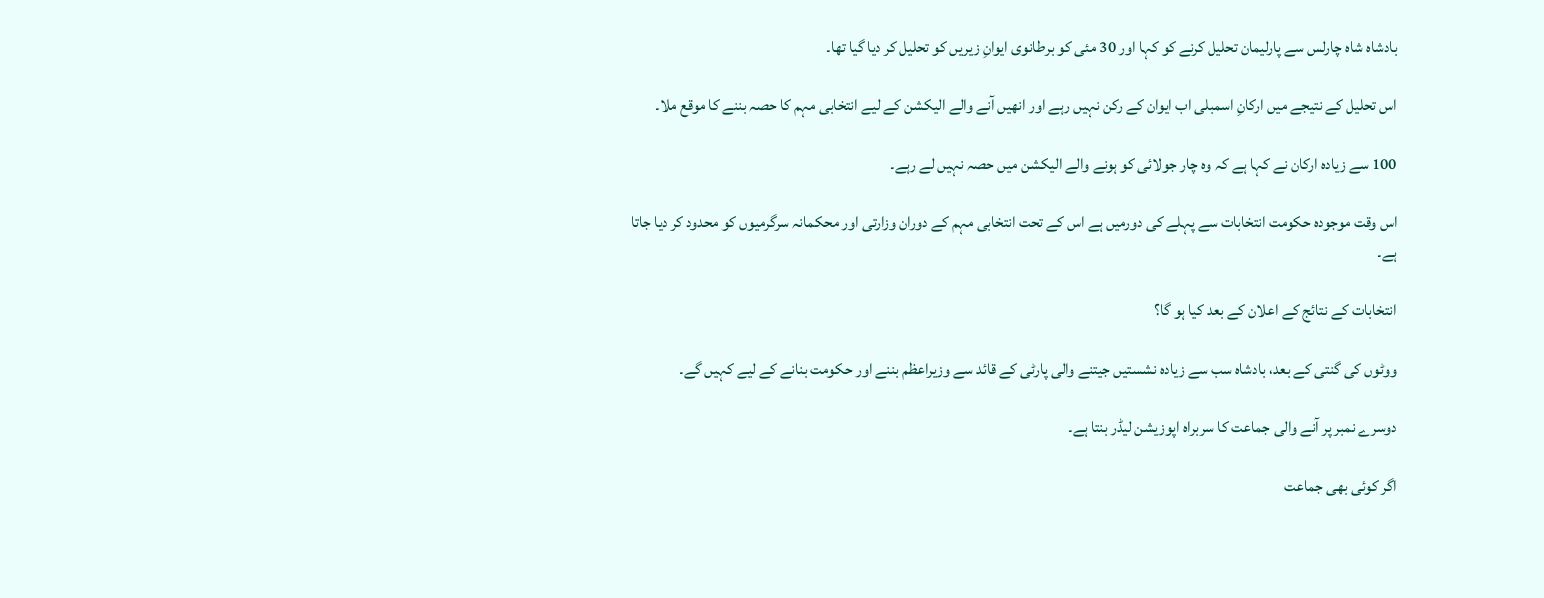بادشاہ شاہ چارلس سے پارلیمان تحلیل کرنے کو کہا اور 30 مئی کو برطانوی ایوانِ زیریں کو تحلیل کر دیا گیا تھا۔

اس تحلیل کے نتیجے میں ارکانِ اسمبلی اب ایوان کے رکن نہیں رہے اور انھیں آنے والے الیکشن کے لیے انتخابی مہم کا حصہ بننے کا موقع ملا۔

100 سے زیادہ ارکان نے کہا ہے کہ وہ چار جولائی کو ہونے والے الیکشن میں حصہ نہیں لے رہے۔

اس وقت موجودہ حکومت انتخابات سے پہلے کی دورمیں ہے اس کے تحت انتخابی مہم کے دوران وزارتی اور محکمانہ سرگرمیوں کو محدود کر دیا جاتا ہے۔

انتخابات کے نتائج کے اعلان کے بعد کیا ہو گا؟

ووٹوں کی گنتی کے بعد، بادشاہ سب سے زیادہ نشستیں جیتنے والی پارٹی کے قائد سے وزیراعظم بننے اور حکومت بنانے کے لیے کہیں گے۔

دوسرے نمبر پر آنے والی جماعت کا سربراہ اپوزیشن لیڈر بنتا ہے۔

اگر کوئی بھی جماعت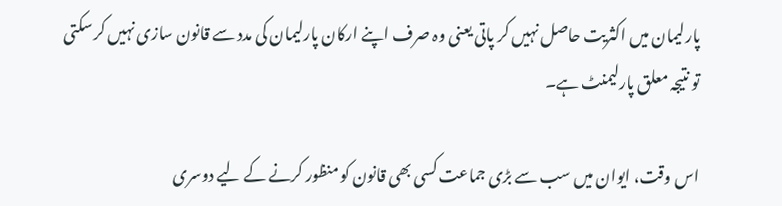پارلیمان میں اکثریت حاصل نہیں کر پاتی یعنی وہ صرف اپنے ارکان پارلیمان کی مدد سے قانون سازی نہیں کر سکتی تو نتیجہ معلق پارلیمنٹ ہے۔

اس وقت، ایوان میں سب سے بڑی جماعت کسی بھی قانون کو منظور کرنے کے لیے دوسری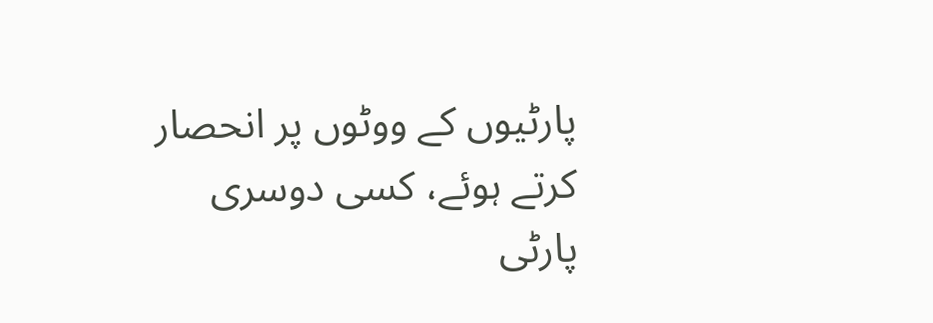پارٹیوں کے ووٹوں پر انحصار کرتے ہوئے، کسی دوسری پارٹی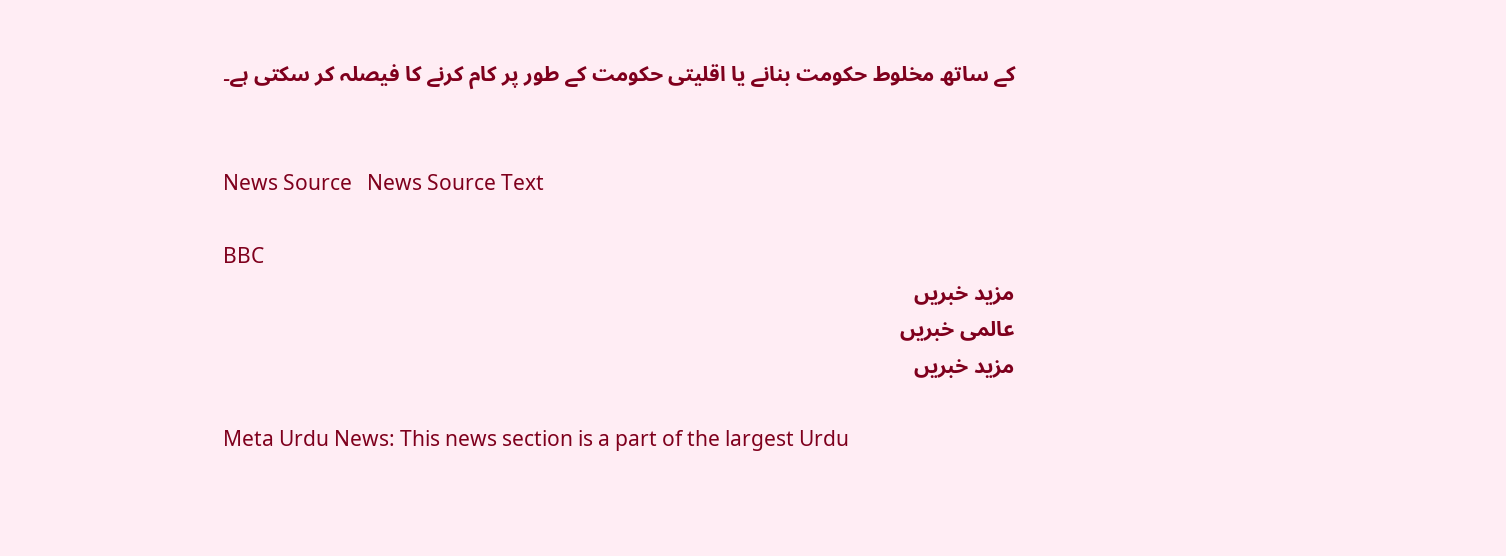کے ساتھ مخلوط حکومت بنانے یا اقلیتی حکومت کے طور پر کام کرنے کا فیصلہ کر سکتی ہے۔


News Source   News Source Text

BBC
مزید خبریں
عالمی خبریں
مزید خبریں

Meta Urdu News: This news section is a part of the largest Urdu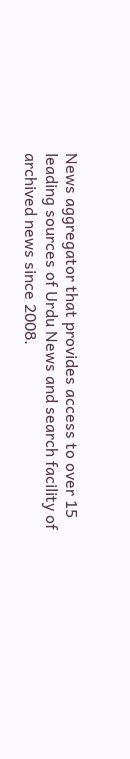News aggregator that provides access to over 15 leading sources of Urdu News and search facility of archived news since 2008.